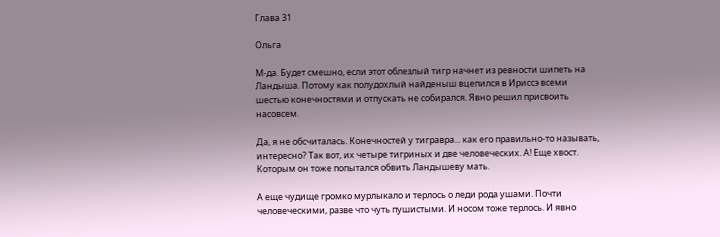Глава 31

Ольга

М-да. Будет смешно, если этот облезлый тигр начнет из ревности шипеть на Ландыша. Потому как полудохлый найденыш вцепился в Ириссэ всеми шестью конечностями и отпускать не собирался. Явно решил присвоить насовсем.

Да, я не обсчиталась. Конечностей у тигравра... как его правильно-то называть, интересно? Так вот, их четыре тигриных и две человеческих. А! Еще хвост. Которым он тоже попытался обвить Ландышеву мать.

А еще чудище громко мурлыкало и терлось о леди рода ушами. Почти человеческими, разве что чуть пушистыми. И носом тоже терлось. И явно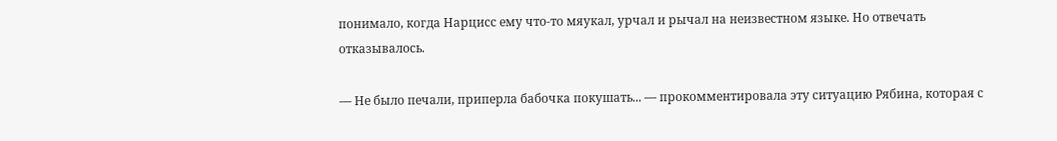понимало, когда Нарцисс ему что-то мяукал, урчал и рычал на неизвестном языке. Но отвечать отказывалось.

— Не было печали, приперла бабочка покушать... — прокомментировала эту ситуацию Рябина, которая с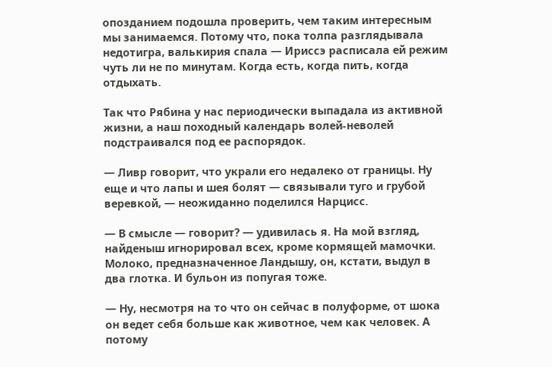опозданием подошла проверить, чем таким интересным мы занимаемся. Потому что, пока толпа разглядывала недотигра, валькирия спала — Ириссэ расписала ей режим чуть ли не по минутам. Когда есть, когда пить, когда отдыхать.

Так что Рябина у нас периодически выпадала из активной жизни, а наш походный календарь волей-неволей подстраивался под ее распорядок.

— Ливр говорит, что украли его недалеко от границы. Ну еще и что лапы и шея болят — связывали туго и грубой веревкой, — неожиданно поделился Нарцисс.

— В смысле — говорит? — удивилась я. На мой взгляд, найденыш игнорировал всех, кроме кормящей мамочки. Молоко, предназначенное Ландышу, он, кстати, выдул в два глотка. И бульон из попугая тоже.

— Ну, несмотря на то что он сейчас в полуформе, от шока он ведет себя больше как животное, чем как человек. А потому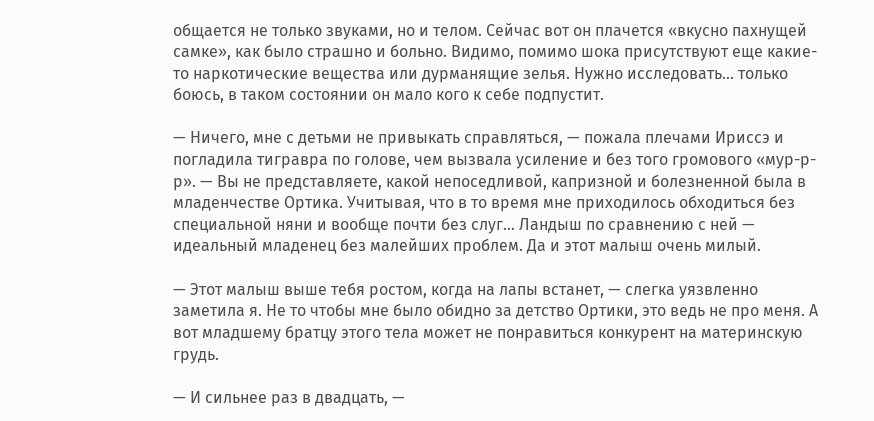общается не только звуками, но и телом. Сейчас вот он плачется «вкусно пахнущей самке», как было страшно и больно. Видимо, помимо шока присутствуют еще какие-то наркотические вещества или дурманящие зелья. Нужно исследовать… только боюсь, в таком состоянии он мало кого к себе подпустит.

— Ничего, мне с детьми не привыкать справляться, — пожала плечами Ириссэ и погладила тигравра по голове, чем вызвала усиление и без того громового «мур-р-р». — Вы не представляете, какой непоседливой, капризной и болезненной была в младенчестве Ортика. Учитывая, что в то время мне приходилось обходиться без специальной няни и вообще почти без слуг… Ландыш по сравнению с ней — идеальный младенец без малейших проблем. Да и этот малыш очень милый.

— Этот малыш выше тебя ростом, когда на лапы встанет, — слегка уязвленно заметила я. Не то чтобы мне было обидно за детство Ортики, это ведь не про меня. А вот младшему братцу этого тела может не понравиться конкурент на материнскую грудь.

— И сильнее раз в двадцать, —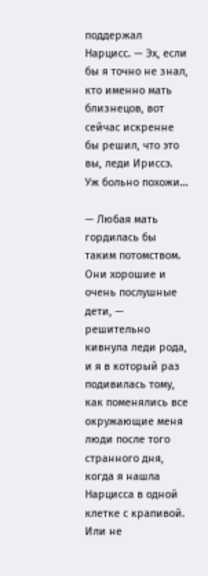поддержал Нарцисс. — Эх, если бы я точно не знал, кто именно мать близнецов, вот сейчас искренне бы решил, что это вы, леди Ириссэ. Уж больно похожи…

— Любая мать гордилась бы таким потомством. Они хорошие и очень послушные дети, — решительно кивнула леди рода, и я в который раз подивилась тому, как поменялись все окружающие меня люди после того странного дня, когда я нашла Нарцисса в одной клетке с крапивой. Или не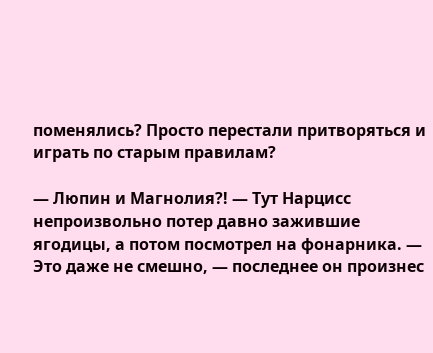поменялись? Просто перестали притворяться и играть по старым правилам?

— Люпин и Магнолия?! — Тут Нарцисс непроизвольно потер давно зажившие ягодицы, а потом посмотрел на фонарника. — Это даже не смешно, — последнее он произнес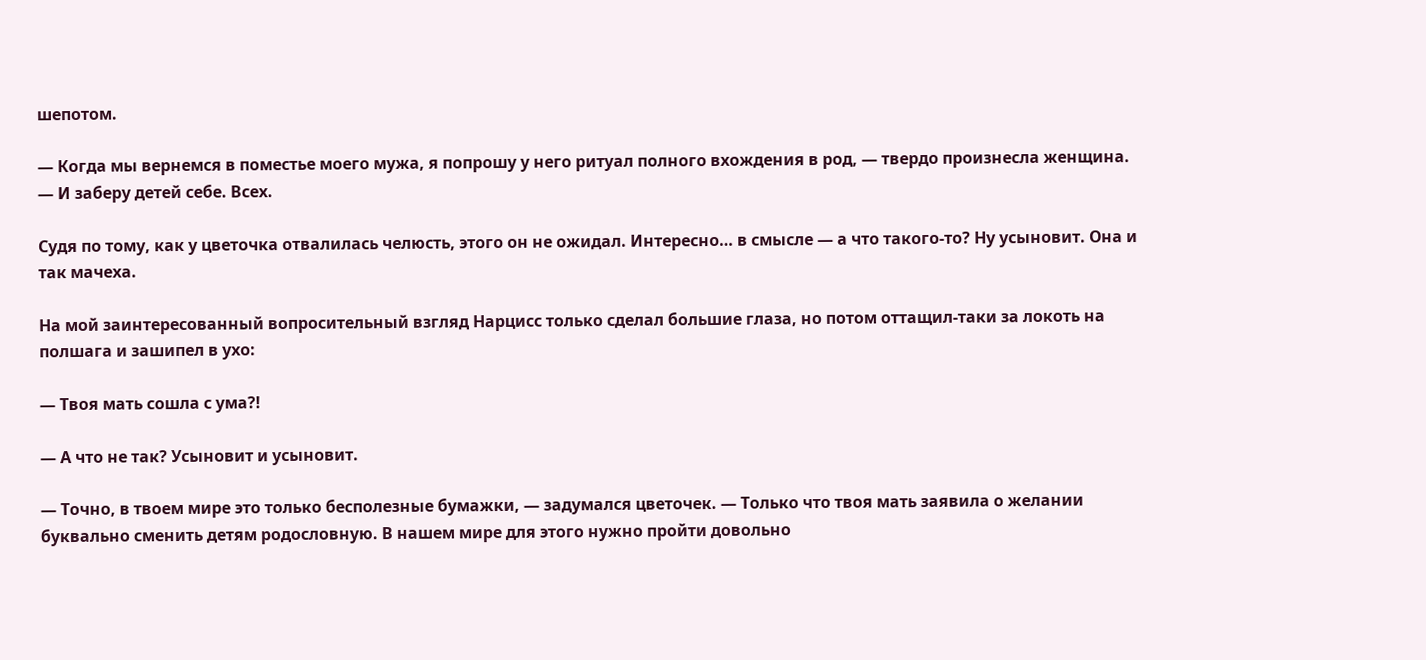шепотом.

— Когда мы вернемся в поместье моего мужа, я попрошу у него ритуал полного вхождения в род, — твердо произнесла женщина. — И заберу детей себе. Всех.

Судя по тому, как у цветочка отвалилась челюсть, этого он не ожидал. Интересно… в смысле — а что такого-то? Ну усыновит. Она и так мачеха.

На мой заинтересованный вопросительный взгляд Нарцисс только сделал большие глаза, но потом оттащил-таки за локоть на полшага и зашипел в ухо:

— Твоя мать сошла с ума?!

— А что не так? Усыновит и усыновит.

— Точно, в твоем мире это только бесполезные бумажки, — задумался цветочек. — Только что твоя мать заявила о желании буквально сменить детям родословную. В нашем мире для этого нужно пройти довольно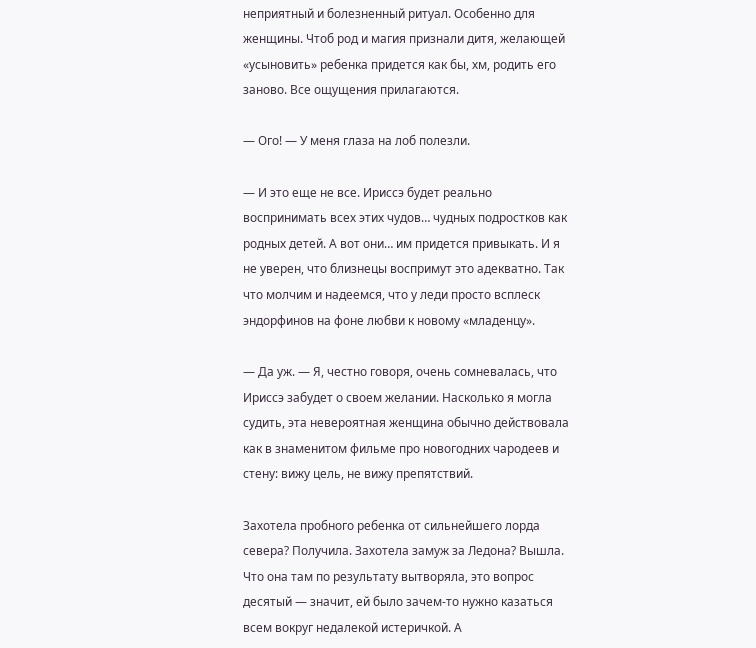неприятный и болезненный ритуал. Особенно для женщины. Чтоб род и магия признали дитя, желающей «усыновить» ребенка придется как бы, хм, родить его заново. Все ощущения прилагаются.

— Ого! — У меня глаза на лоб полезли.

— И это еще не все. Ириссэ будет реально воспринимать всех этих чудов… чудных подростков как родных детей. А вот они… им придется привыкать. И я не уверен, что близнецы воспримут это адекватно. Так что молчим и надеемся, что у леди просто всплеск эндорфинов на фоне любви к новому «младенцу».

— Да уж. — Я, честно говоря, очень сомневалась, что Ириссэ забудет о своем желании. Насколько я могла судить, эта невероятная женщина обычно действовала как в знаменитом фильме про новогодних чародеев и стену: вижу цель, не вижу препятствий.

Захотела пробного ребенка от сильнейшего лорда севера? Получила. Захотела замуж за Ледона? Вышла. Что она там по результату вытворяла, это вопрос десятый — значит, ей было зачем-то нужно казаться всем вокруг недалекой истеричкой. А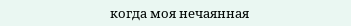когда моя нечаянная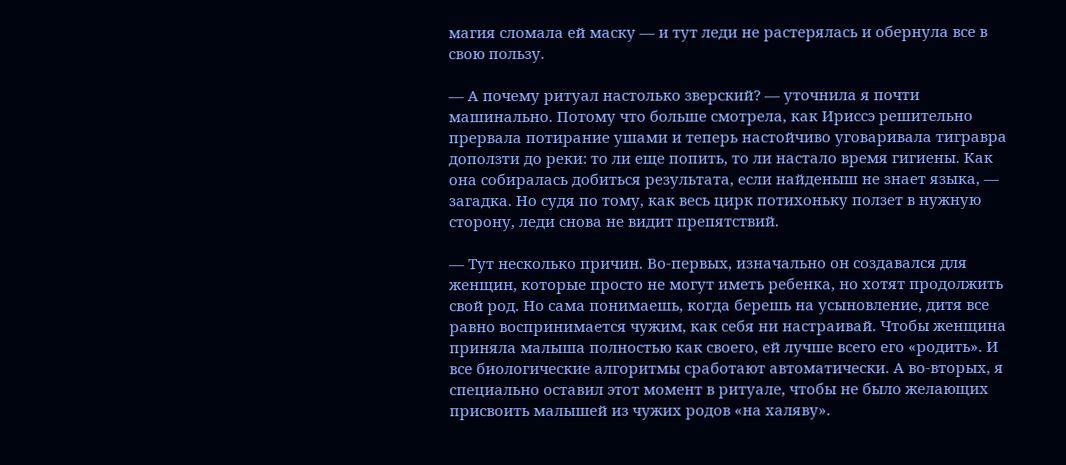магия сломала ей маску — и тут леди не растерялась и обернула все в свою пользу.

— А почему ритуал настолько зверский? — уточнила я почти машинально. Потому что больше смотрела, как Ириссэ решительно прервала потирание ушами и теперь настойчиво уговаривала тигравра доползти до реки: то ли еще попить, то ли настало время гигиены. Как она собиралась добиться результата, если найденыш не знает языка, — загадка. Но судя по тому, как весь цирк потихоньку ползет в нужную сторону, леди снова не видит препятствий.

— Тут несколько причин. Во-первых, изначально он создавался для женщин, которые просто не могут иметь ребенка, но хотят продолжить свой род. Но сама понимаешь, когда берешь на усыновление, дитя все равно воспринимается чужим, как себя ни настраивай. Чтобы женщина приняла малыша полностью как своего, ей лучше всего его «родить». И все биологические алгоритмы сработают автоматически. А во-вторых, я специально оставил этот момент в ритуале, чтобы не было желающих присвоить малышей из чужих родов «на халяву».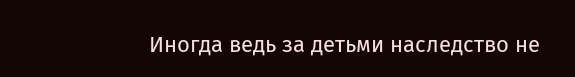Иногда ведь за детьми наследство не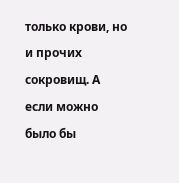только крови, но и прочих сокровищ. А если можно было бы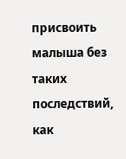присвоить малыша без таких последствий, как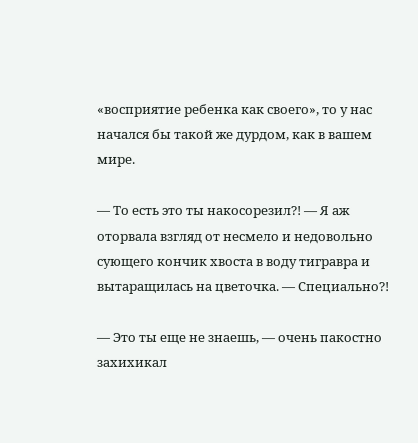«восприятие ребенка как своего», то у нас начался бы такой же дурдом, как в вашем мире.

— То есть это ты накосорезил?! — Я аж оторвала взгляд от несмело и недовольно сующего кончик хвоста в воду тигравра и вытаращилась на цветочка. — Специально?!

— Это ты еще не знаешь, — очень пакостно захихикал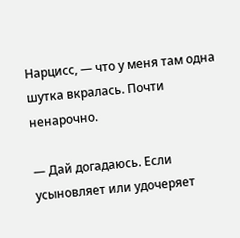Нарцисс, — что у меня там одна шутка вкралась. Почти ненарочно.

— Дай догадаюсь. Если усыновляет или удочеряет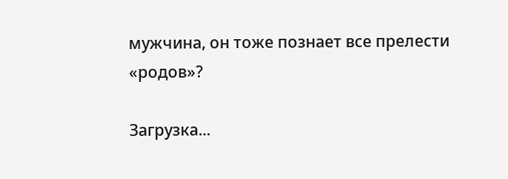мужчина, он тоже познает все прелести «родов»?

Загрузка...